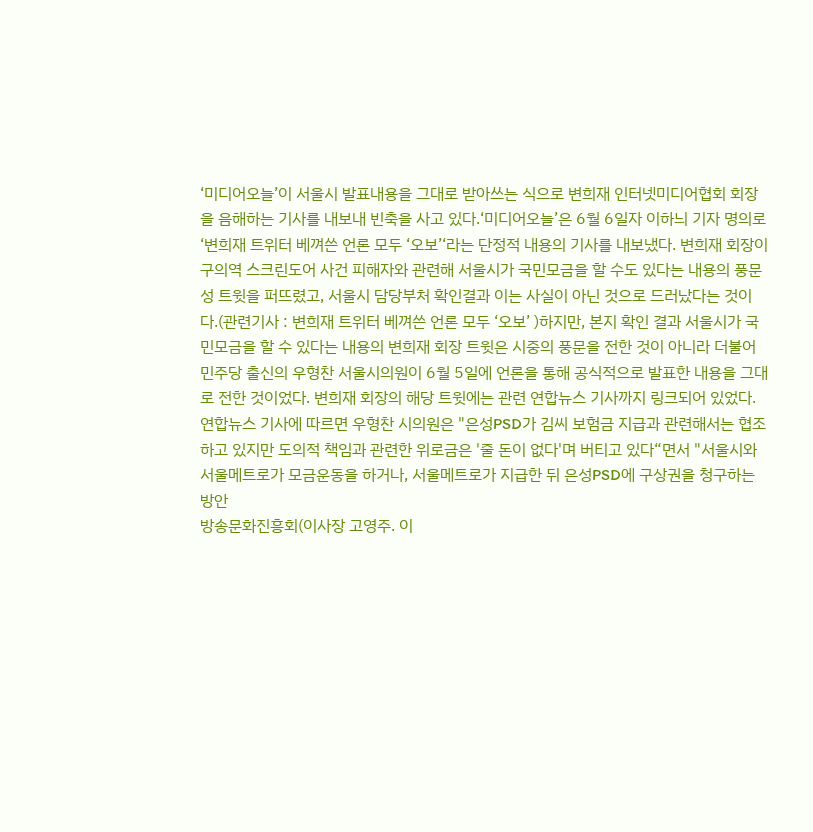‘미디어오늘’이 서울시 발표내용을 그대로 받아쓰는 식으로 변희재 인터넷미디어협회 회장을 음해하는 기사를 내보내 빈축을 사고 있다.‘미디어오늘’은 6월 6일자 이하늬 기자 명의로 ‘변희재 트위터 베껴쓴 언론 모두 ‘오보’‘라는 단정적 내용의 기사를 내보냈다. 변희재 회장이 구의역 스크린도어 사건 피해자와 관련해 서울시가 국민모금을 할 수도 있다는 내용의 풍문성 트윗을 퍼뜨렸고, 서울시 담당부처 확인결과 이는 사실이 아닌 것으로 드러났다는 것이다.(관련기사 : 변희재 트위터 베껴쓴 언론 모두 ‘오보’ )하지만, 본지 확인 결과 서울시가 국민모금을 할 수 있다는 내용의 변희재 회장 트윗은 시중의 풍문을 전한 것이 아니라 더불어민주당 출신의 우형찬 서울시의원이 6월 5일에 언론을 통해 공식적으로 발표한 내용을 그대로 전한 것이었다. 변희재 회장의 해당 트윗에는 관련 연합뉴스 기사까지 링크되어 있었다. 연합뉴스 기사에 따르면 우형찬 시의원은 "은성PSD가 김씨 보험금 지급과 관련해서는 협조하고 있지만 도의적 책임과 관련한 위로금은 '줄 돈이 없다'며 버티고 있다“면서 "서울시와 서울메트로가 모금운동을 하거나, 서울메트로가 지급한 뒤 은성PSD에 구상권을 청구하는 방안
방송문화진흥회(이사장 고영주. 이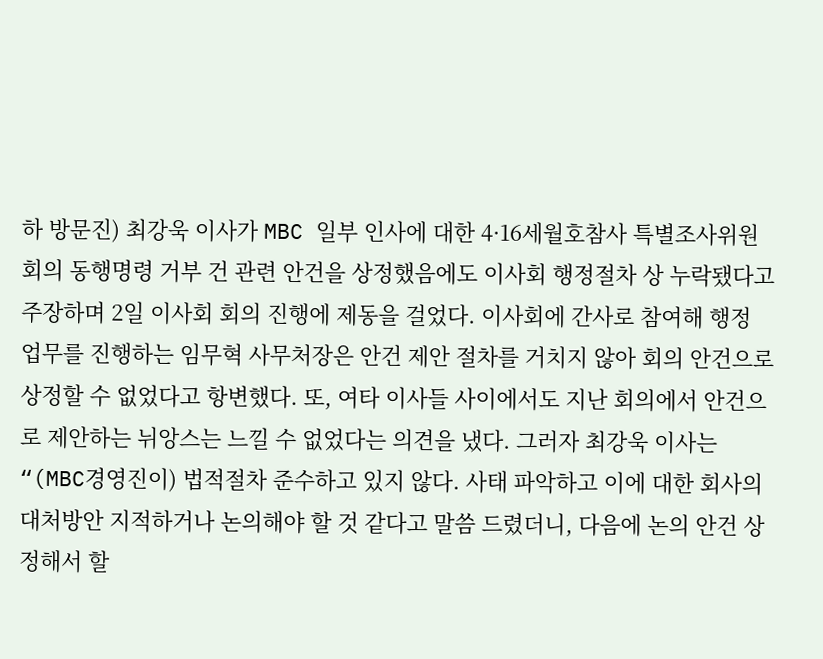하 방문진) 최강욱 이사가 MBC 일부 인사에 대한 4·16세월호참사 특별조사위원회의 동행명령 거부 건 관련 안건을 상정했음에도 이사회 행정절차 상 누락됐다고 주장하며 2일 이사회 회의 진행에 제동을 걸었다. 이사회에 간사로 참여해 행정 업무를 진행하는 임무혁 사무처장은 안건 제안 절차를 거치지 않아 회의 안건으로 상정할 수 없었다고 항변했다. 또, 여타 이사들 사이에서도 지난 회의에서 안건으로 제안하는 뉘앙스는 느낄 수 없었다는 의견을 냈다. 그러자 최강욱 이사는 “(MBC경영진이) 법적절차 준수하고 있지 않다. 사태 파악하고 이에 대한 회사의 대처방안 지적하거나 논의해야 할 것 같다고 말씀 드렸더니, 다음에 논의 안건 상정해서 할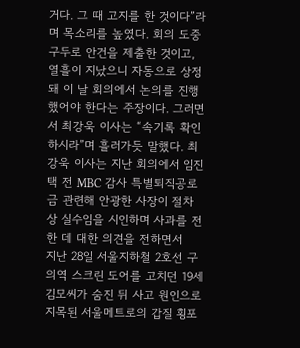거다. 그 때 고지를 한 것이다”라며 목소리를 높였다. 회의 도중 구두로 안건을 제출한 것이고, 열흘이 지났으니 자동으로 상정 돼 이 날 회의에서 논의를 진행했어야 한다는 주장이다. 그러면서 최강욱 이사는 “속기록 확인하시라”며 흘러가듯 말했다. 최강욱 이사는 지난 회의에서 임진택 전 MBC 감사 특별퇴직공로금 관련해 안광한 사장이 절차 상 실수임을 시인하며 사과를 전한 데 대한 의견을 전하면서
지난 28일 서울지하철 2호선 구의역 스크린 도어를 고치던 19세 김모씨가 숨진 뒤 사고 원인으로 지목된 서울메트로의 갑질 횡포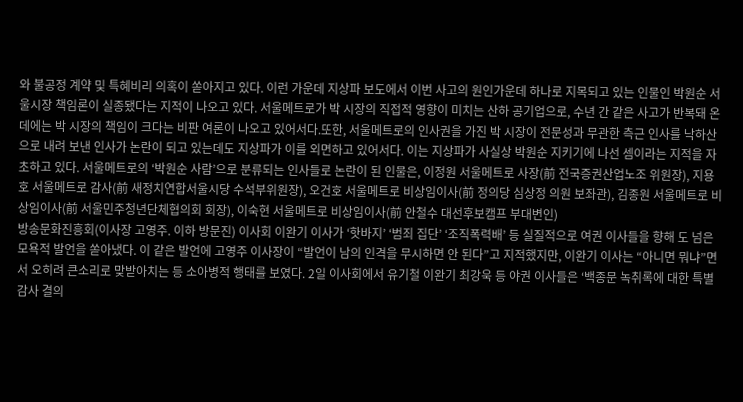와 불공정 계약 및 특혜비리 의혹이 쏟아지고 있다. 이런 가운데 지상파 보도에서 이번 사고의 원인가운데 하나로 지목되고 있는 인물인 박원순 서울시장 책임론이 실종됐다는 지적이 나오고 있다. 서울메트로가 박 시장의 직접적 영향이 미치는 산하 공기업으로, 수년 간 같은 사고가 반복돼 온데에는 박 시장의 책임이 크다는 비판 여론이 나오고 있어서다.또한, 서울메트로의 인사권을 가진 박 시장이 전문성과 무관한 측근 인사를 낙하산으로 내려 보낸 인사가 논란이 되고 있는데도 지상파가 이를 외면하고 있어서다. 이는 지상파가 사실상 박원순 지키기에 나선 셈이라는 지적을 자초하고 있다. 서울메트로의 ‘박원순 사람’으로 분류되는 인사들로 논란이 된 인물은, 이정원 서울메트로 사장(前 전국증권산업노조 위원장), 지용호 서울메트로 감사(前 새정치연합서울시당 수석부위원장), 오건호 서울메트로 비상임이사(前 정의당 심상정 의원 보좌관), 김종원 서울메트로 비상임이사(前 서울민주청년단체협의회 회장), 이숙현 서울메트로 비상임이사(前 안철수 대선후보캠프 부대변인)
방송문화진흥회(이사장 고영주. 이하 방문진) 이사회 이완기 이사가 ‘핫바지’ ‘범죄 집단’ ‘조직폭력배’ 등 실질적으로 여권 이사들을 향해 도 넘은 모욕적 발언을 쏟아냈다. 이 같은 발언에 고영주 이사장이 “발언이 남의 인격을 무시하면 안 된다”고 지적했지만, 이완기 이사는 “아니면 뭐냐”면서 오히려 큰소리로 맞받아치는 등 소아병적 행태를 보였다. 2일 이사회에서 유기철 이완기 최강욱 등 야권 이사들은 ‘백종문 녹취록에 대한 특별감사 결의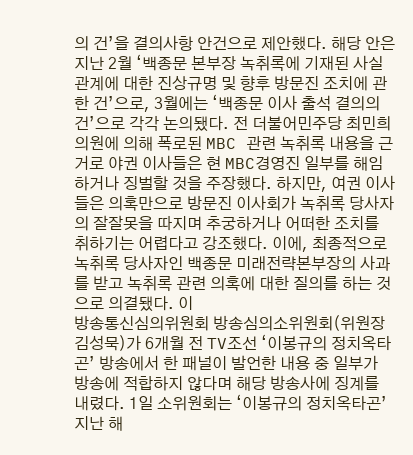의 건’을 결의사항 안건으로 제안했다. 해당 안은 지난 2월 ‘백종문 본부장 녹취록에 기재된 사실관계에 대한 진상규명 및 향후 방문진 조치에 관한 건’으로, 3월에는 ‘백종문 이사 출석 결의의 건’으로 각각 논의됐다. 전 더불어민주당 최민희 의원에 의해 폭로된 MBC 관련 녹취록 내용을 근거로 야권 이사들은 현 MBC경영진 일부를 해임하거나 징벌할 것을 주장했다. 하지만, 여권 이사들은 의혹만으로 방문진 이사회가 녹취록 당사자의 잘잘못을 따지며 추궁하거나 어떠한 조치를 취하기는 어렵다고 강조했다. 이에, 최종적으로 녹취록 당사자인 백종문 미래전략본부장의 사과를 받고 녹취록 관련 의혹에 대한 질의를 하는 것으로 의결됐다. 이
방송통신심의위원회 방송심의소위원회(위원장 김성묵)가 6개월 전 TV조선 ‘이봉규의 정치옥타곤’ 방송에서 한 패널이 발언한 내용 중 일부가 방송에 적합하지 않다며 해당 방송사에 징계를 내렸다. 1일 소위원회는 ‘이봉규의 정치옥타곤’ 지난 해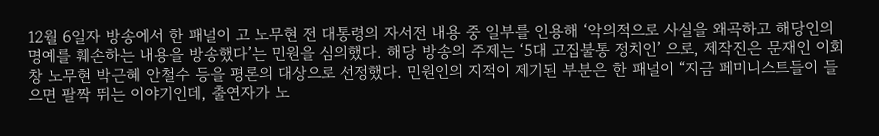12월 6일자 방송에서 한 패널이 고 노무현 전 대통령의 자서전 내용 중 일부를 인용해 ‘악의적으로 사실을 왜곡하고 해당인의 명예를 훼손하는 내용을 방송했다’는 민원을 심의했다. 해당 방송의 주제는 ‘5대 고집불통 정치인’ 으로, 제작진은 문재인 이회창 노무현 박근혜 안철수 등을 평론의 대상으로 선정했다. 민원인의 지적이 제기된 부분은 한 패널이 “지금 페미니스트들이 들으면 팔짝 뛰는 이야기인데, 출연자가 노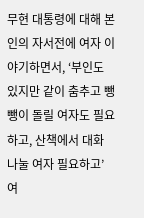무현 대통령에 대해 본인의 자서전에 여자 이야기하면서, ‘부인도 있지만 같이 춤추고 뺑뺑이 돌릴 여자도 필요하고, 산책에서 대화 나눌 여자 필요하고’ 여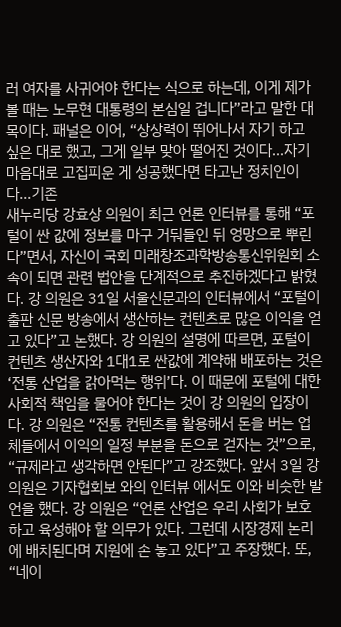러 여자를 사귀어야 한다는 식으로 하는데, 이게 제가 볼 때는 노무현 대통령의 본심일 겁니다”라고 말한 대목이다. 패널은 이어, “상상력이 뛰어나서 자기 하고 싶은 대로 했고, 그게 일부 맞아 떨어진 것이다...자기 마음대로 고집피운 게 성공했다면 타고난 정치인이다…기존
새누리당 강효상 의원이 최근 언론 인터뷰를 통해 “포털이 싼 값에 정보를 마구 거둬들인 뒤 엉망으로 뿌린다”면서, 자신이 국회 미래창조과학방송통신위원회 소속이 되면 관련 법안을 단계적으로 추진하겠다고 밝혔다. 강 의원은 31일 서울신문과의 인터뷰에서 “포털이 출판 신문 방송에서 생산하는 컨텐츠로 많은 이익을 얻고 있다”고 논했다. 강 의원의 설명에 따르면, 포털이 컨텐츠 생산자와 1대1로 싼값에 계약해 배포하는 것은 ‘전통 산업을 갉아먹는 행위’다. 이 때문에 포털에 대한 사회적 책임을 물어야 한다는 것이 강 의원의 입장이다. 강 의원은 “전통 컨텐츠를 활용해서 돈을 버는 업체들에서 이익의 일정 부분을 돈으로 걷자는 것”으로, “규제라고 생각하면 안된다”고 강조했다. 앞서 3일 강 의원은 기자협회보 와의 인터뷰 에서도 이와 비슷한 발언을 했다. 강 의원은 “언론 산업은 우리 사회가 보호하고 육성해야 할 의무가 있다. 그런데 시장경제 논리에 배치된다며 지원에 손 놓고 있다”고 주장했다. 또, “네이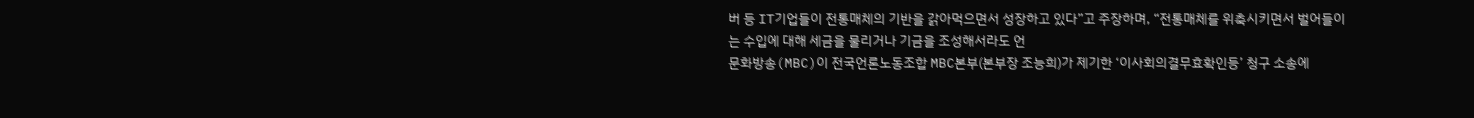버 등 IT기업들이 전통매체의 기반을 갉아먹으면서 성장하고 있다”고 주장하며, “전통매체를 위축시키면서 벌어들이는 수입에 대해 세금을 물리거나 기금을 조성해서라도 언
문화방송(MBC)이 전국언론노동조합 MBC본부(본부장 조능희)가 제기한 ‘이사회의결무효확인등’ 청구 소송에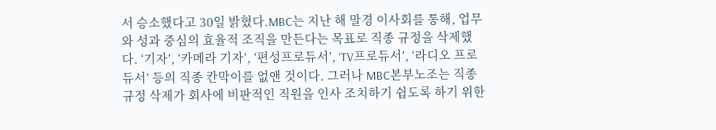서 승소했다고 30일 밝혔다.MBC는 지난 해 말경 이사회를 통해, 업무와 성과 중심의 효율적 조직을 만든다는 목표로 직종 규정을 삭제했다. ‘기자’, ‘카메라 기자’, ‘편성프로듀서’, ‘TV프로듀서’, ‘라디오 프로듀서’ 등의 직종 칸막이를 없앤 것이다. 그러나 MBC본부노조는 직종 규정 삭제가 회사에 비판적인 직원을 인사 조치하기 쉽도록 하기 위한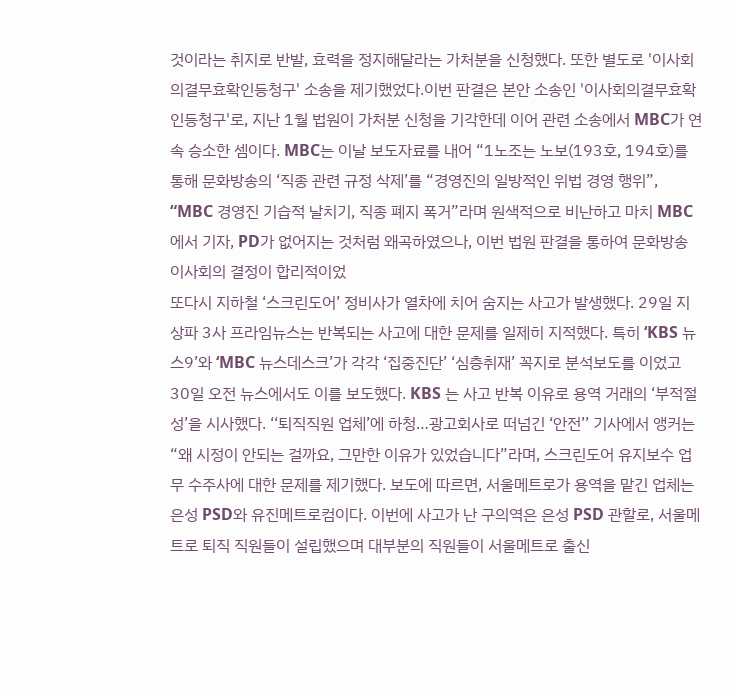것이라는 취지로 반발, 효력을 정지해달라는 가처분을 신청했다. 또한 별도로 '이사회의결무효확인등청구' 소송을 제기했었다.이번 판결은 본안 소송인 '이사회의결무효확인등청구'로, 지난 1월 법원이 가처분 신청을 기각한데 이어 관련 소송에서 MBC가 연속 승소한 셈이다. MBC는 이날 보도자료를 내어 “1노조는 노보(193호, 194호)를 통해 문화방송의 ‘직종 관련 규정 삭제’를 “경영진의 일방적인 위법 경영 행위”, “MBC 경영진 기습적 날치기, 직종 폐지 폭거”라며 원색적으로 비난하고 마치 MBC에서 기자, PD가 없어지는 것처럼 왜곡하였으나, 이번 법원 판결을 통하여 문화방송 이사회의 결정이 합리적이었
또다시 지하철 ‘스크린도어’ 정비사가 열차에 치어 숨지는 사고가 발생했다. 29일 지상파 3사 프라임뉴스는 반복되는 사고에 대한 문제를 일제히 지적했다. 특히 ‘KBS 뉴스9’와 ‘MBC 뉴스데스크’가 각각 ‘집중진단’ ‘심층취재’ 꼭지로 분석보도를 이었고 30일 오전 뉴스에서도 이를 보도했다. KBS 는 사고 반복 이유로 용역 거래의 ‘부적절성’을 시사했다. ‘‘퇴직직원 업체’에 하청…광고회사로 떠넘긴 ‘안전’’ 기사에서 앵커는 “왜 시정이 안되는 걸까요, 그만한 이유가 있었습니다”라며, 스크린도어 유지보수 업무 수주사에 대한 문제를 제기했다. 보도에 따르면, 서울메트로가 용역을 맡긴 업체는 은성 PSD와 유진메트로컴이다. 이번에 사고가 난 구의역은 은성 PSD 관할로, 서울메트로 퇴직 직원들이 설립했으며 대부분의 직원들이 서울메트로 출신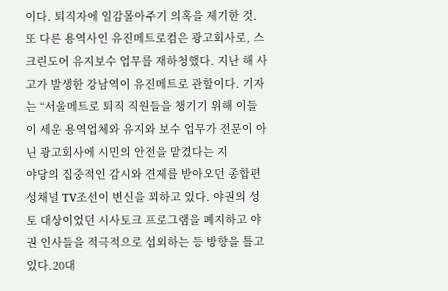이다. 퇴직자에 일감몰아주기 의혹을 제기한 것. 또 다른 용역사인 유진메트로컴은 광고회사로, 스크린도어 유지보수 업무를 재하청했다. 지난 해 사고가 발생한 강남역이 유진메트로 관할이다. 기자는 “서울메트로 퇴직 직원들을 챙기기 위해 이들이 세운 용역업체와 유지와 보수 업무가 전문이 아닌 광고회사에 시민의 안전을 맡겼다는 지
야당의 집중적인 감시와 견제를 받아오던 종합편성채널 TV조선이 변신을 꾀하고 있다. 야권의 성토 대상이었던 시사토크 프로그램을 폐지하고 야권 인사들을 적극적으로 섭외하는 등 방향을 틀고 있다.20대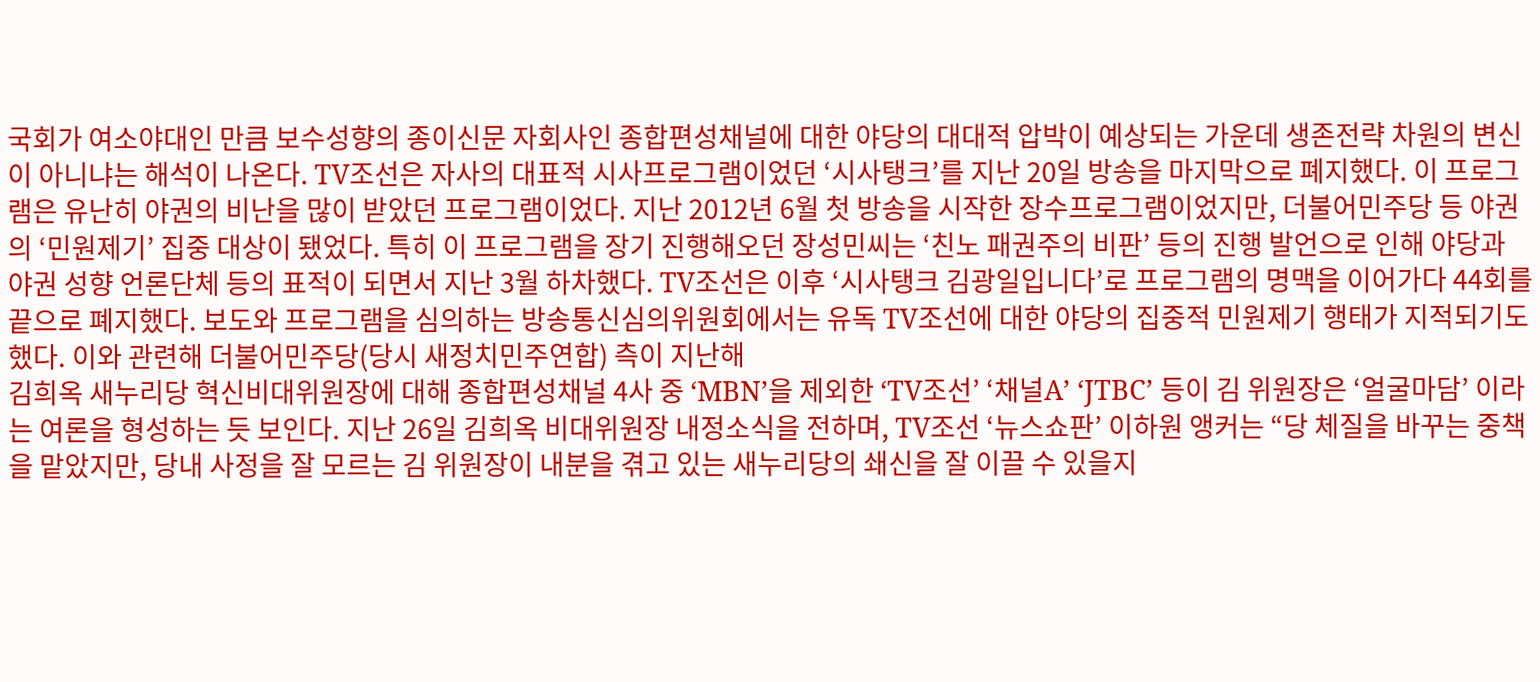국회가 여소야대인 만큼 보수성향의 종이신문 자회사인 종합편성채널에 대한 야당의 대대적 압박이 예상되는 가운데 생존전략 차원의 변신이 아니냐는 해석이 나온다. TV조선은 자사의 대표적 시사프로그램이었던 ‘시사탱크’를 지난 20일 방송을 마지막으로 폐지했다. 이 프로그램은 유난히 야권의 비난을 많이 받았던 프로그램이었다. 지난 2012년 6월 첫 방송을 시작한 장수프로그램이었지만, 더불어민주당 등 야권의 ‘민원제기’ 집중 대상이 됐었다. 특히 이 프로그램을 장기 진행해오던 장성민씨는 ‘친노 패권주의 비판’ 등의 진행 발언으로 인해 야당과 야권 성향 언론단체 등의 표적이 되면서 지난 3월 하차했다. TV조선은 이후 ‘시사탱크 김광일입니다’로 프로그램의 명맥을 이어가다 44회를 끝으로 폐지했다. 보도와 프로그램을 심의하는 방송통신심의위원회에서는 유독 TV조선에 대한 야당의 집중적 민원제기 행태가 지적되기도 했다. 이와 관련해 더불어민주당(당시 새정치민주연합) 측이 지난해
김희옥 새누리당 혁신비대위원장에 대해 종합편성채널 4사 중 ‘MBN’을 제외한 ‘TV조선’ ‘채널A’ ‘JTBC’ 등이 김 위원장은 ‘얼굴마담’ 이라는 여론을 형성하는 듯 보인다. 지난 26일 김희옥 비대위원장 내정소식을 전하며, TV조선 ‘뉴스쇼판’ 이하원 앵커는 “당 체질을 바꾸는 중책을 맡았지만, 당내 사정을 잘 모르는 김 위원장이 내분을 겪고 있는 새누리당의 쇄신을 잘 이끌 수 있을지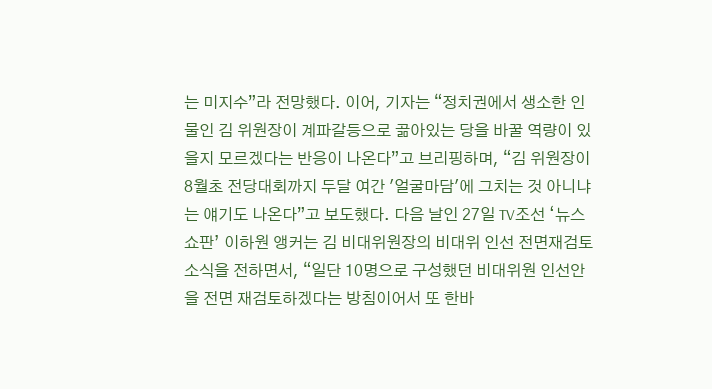는 미지수”라 전망했다. 이어, 기자는 “정치권에서 생소한 인물인 김 위원장이 계파갈등으로 곪아있는 당을 바꿀 역량이 있을지 모르겠다는 반응이 나온다”고 브리핑하며, “김 위원장이 8월초 전당대회까지 두달 여간 '얼굴마담'에 그치는 것 아니냐는 얘기도 나온다”고 보도했다. 다음 날인 27일 TV조선 ‘뉴스쇼판’ 이하원 앵커는 김 비대위원장의 비대위 인선 전면재검토 소식을 전하면서, “일단 10명으로 구성했던 비대위원 인선안을 전면 재검토하겠다는 방침이어서 또 한바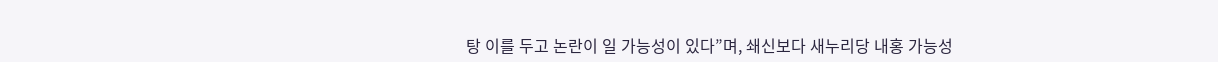탕 이를 두고 논란이 일 가능성이 있다”며, 쇄신보다 새누리당 내홍 가능성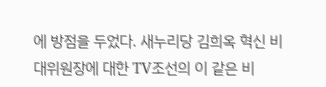에 방점을 두었다. 새누리당 김희옥 혁신 비대위원장에 대한 TV조선의 이 같은 비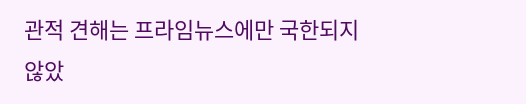관적 견해는 프라임뉴스에만 국한되지 않았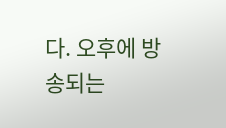다. 오후에 방송되는